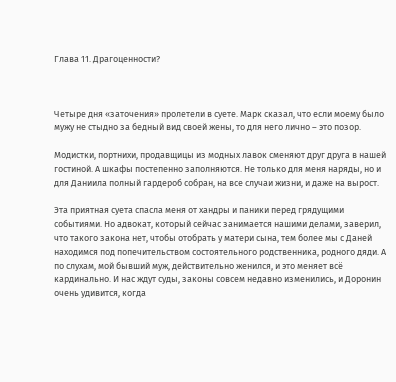Глава 11. Драгоценности?



Четыре дня «заточения» пролетели в суете. Марк сказал, что если моему было мужу не стыдно за бедный вид своей жены, то для него лично – это позор.

Модистки, портнихи, продавщицы из модных лавок сменяют друг друга в нашей гостиной. А шкафы постепенно заполняются. Не только для меня наряды, но и для Даниила полный гардероб собран, на все случаи жизни, и даже на вырост.

Эта приятная суета спасла меня от хандры и паники перед грядущими событиями. Но адвокат, который сейчас занимается нашими делами, заверил, что такого закона нет, чтобы отобрать у матери сына, тем более мы с Даней находимся под попечительством состоятельного родственника, родного дяди. А по слухам, мой бывший муж, действительно женился, и это меняет всё кардинально. И нас ждут суды, законы совсем недавно изменились, и Доронин очень удивится, когда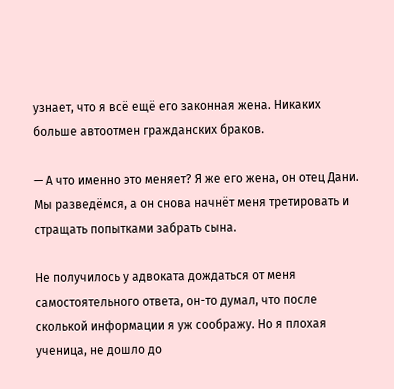узнает, что я всё ещё его законная жена. Никаких больше автоотмен гражданских браков.

— А что именно это меняет? Я же его жена, он отец Дани. Мы разведёмся, а он снова начнёт меня третировать и стращать попытками забрать сына.

Не получилось у адвоката дождаться от меня самостоятельного ответа, он-то думал, что после сколькой информации я уж соображу. Но я плохая ученица, не дошло до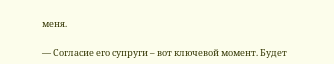меня.

— Согласие его супруги – вот ключевой момент. Будет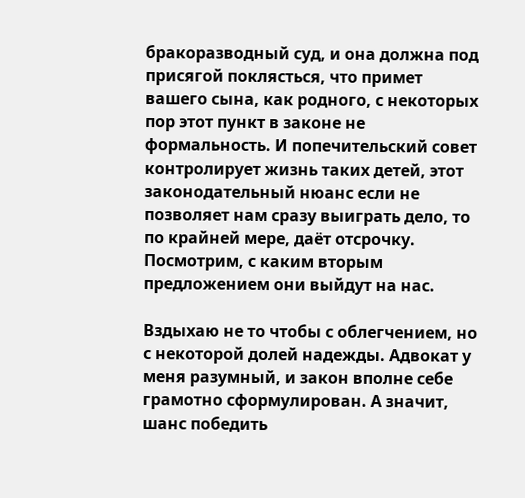бракоразводный суд, и она должна под присягой поклясться, что примет вашего сына, как родного, с некоторых пор этот пункт в законе не формальность. И попечительский совет контролирует жизнь таких детей, этот законодательный нюанс если не позволяет нам сразу выиграть дело, то по крайней мере, даёт отсрочку. Посмотрим, с каким вторым предложением они выйдут на нас.

Вздыхаю не то чтобы с облегчением, но с некоторой долей надежды. Адвокат у меня разумный, и закон вполне себе грамотно сформулирован. А значит, шанс победить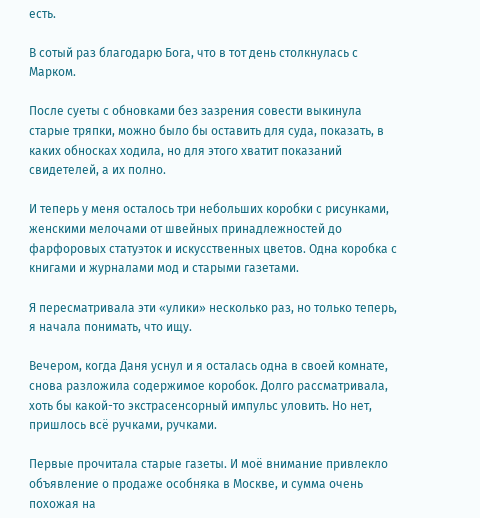есть.

В сотый раз благодарю Бога, что в тот день столкнулась с Марком.

После суеты с обновками без зазрения совести выкинула старые тряпки, можно было бы оставить для суда, показать, в каких обносках ходила, но для этого хватит показаний свидетелей, а их полно.

И теперь у меня осталось три небольших коробки с рисунками, женскими мелочами от швейных принадлежностей до фарфоровых статуэток и искусственных цветов. Одна коробка с книгами и журналами мод и старыми газетами.

Я пересматривала эти «улики» несколько раз, но только теперь, я начала понимать, что ищу.

Вечером, когда Даня уснул и я осталась одна в своей комнате, снова разложила содержимое коробок. Долго рассматривала, хоть бы какой-то экстрасенсорный импульс уловить. Но нет, пришлось всё ручками, ручками.

Первые прочитала старые газеты. И моё внимание привлекло объявление о продаже особняка в Москве, и сумма очень похожая на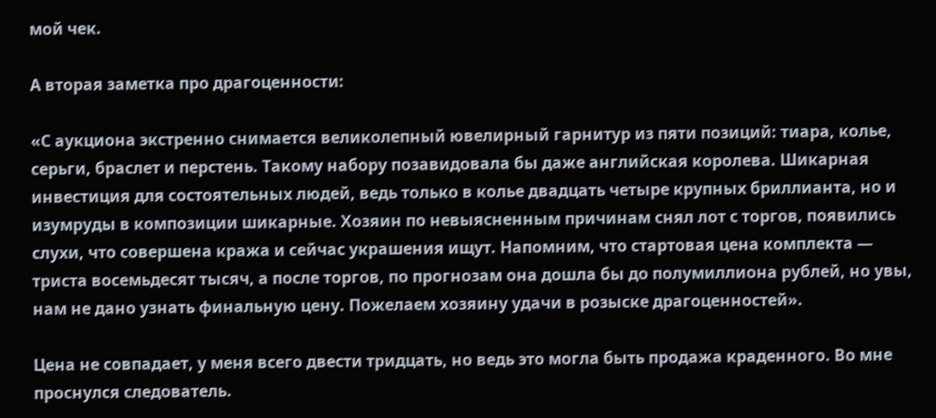мой чек.

А вторая заметка про драгоценности:

«С аукциона экстренно снимается великолепный ювелирный гарнитур из пяти позиций: тиара, колье, серьги, браслет и перстень. Такому набору позавидовала бы даже английская королева. Шикарная инвестиция для состоятельных людей, ведь только в колье двадцать четыре крупных бриллианта, но и изумруды в композиции шикарные. Хозяин по невыясненным причинам снял лот с торгов, появились слухи, что совершена кража и сейчас украшения ищут. Напомним, что стартовая цена комплекта — триста восемьдесят тысяч, а после торгов, по прогнозам она дошла бы до полумиллиона рублей, но увы, нам не дано узнать финальную цену. Пожелаем хозяину удачи в розыске драгоценностей».

Цена не совпадает, у меня всего двести тридцать, но ведь это могла быть продажа краденного. Во мне проснулся следователь.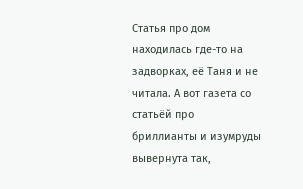Статья про дом находилась где-то на задворках, её Таня и не читала. А вот газета со статьёй про бриллианты и изумруды вывернута так,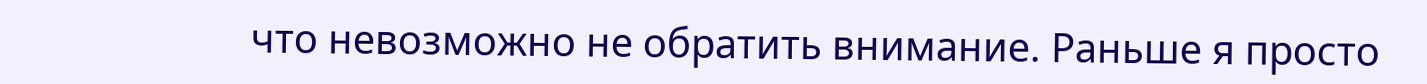что невозможно не обратить внимание. Раньше я просто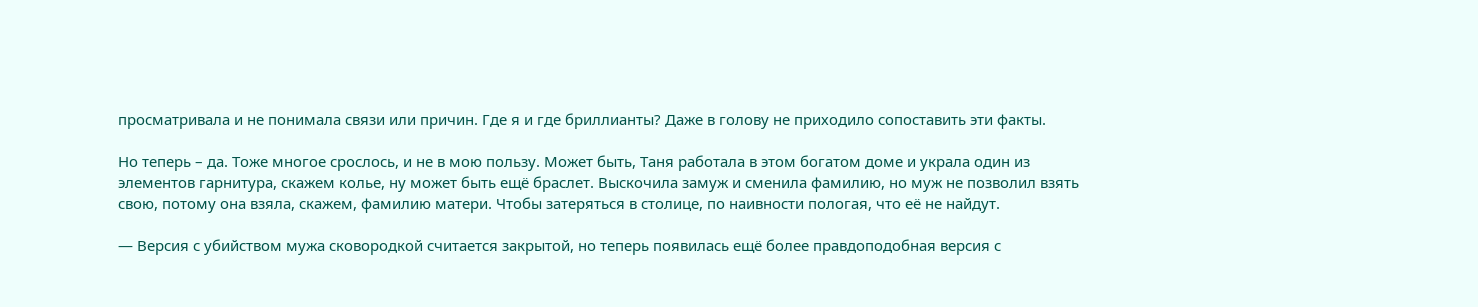просматривала и не понимала связи или причин. Где я и где бриллианты? Даже в голову не приходило сопоставить эти факты.

Но теперь – да. Тоже многое срослось, и не в мою пользу. Может быть, Таня работала в этом богатом доме и украла один из элементов гарнитура, скажем колье, ну может быть ещё браслет. Выскочила замуж и сменила фамилию, но муж не позволил взять свою, потому она взяла, скажем, фамилию матери. Чтобы затеряться в столице, по наивности пологая, что её не найдут.

— Версия с убийством мужа сковородкой считается закрытой, но теперь появилась ещё более правдоподобная версия с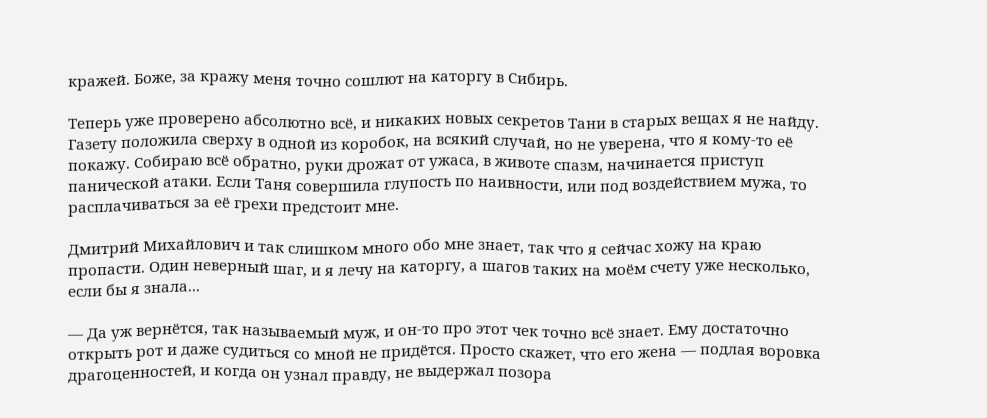кражей. Боже, за кражу меня точно сошлют на каторгу в Сибирь.

Теперь уже проверено абсолютно всё, и никаких новых секретов Тани в старых вещах я не найду. Газету положила сверху в одной из коробок, на всякий случай, но не уверена, что я кому-то её покажу. Собираю всё обратно, руки дрожат от ужаса, в животе спазм, начинается приступ панической атаки. Если Таня совершила глупость по наивности, или под воздействием мужа, то расплачиваться за её грехи предстоит мне.

Дмитрий Михайлович и так слишком много обо мне знает, так что я сейчас хожу на краю пропасти. Один неверный шаг, и я лечу на каторгу, а шагов таких на моём счету уже несколько, если бы я знала...

— Да уж вернётся, так называемый муж, и он-то про этот чек точно всё знает. Ему достаточно открыть рот и даже судиться со мной не придётся. Просто скажет, что его жена — подлая воровка драгоценностей, и когда он узнал правду, не выдержал позора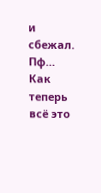и сбежал. Пф… Как теперь всё это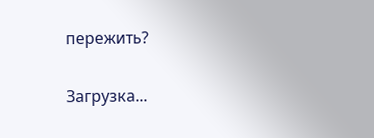пережить?


Загрузка...